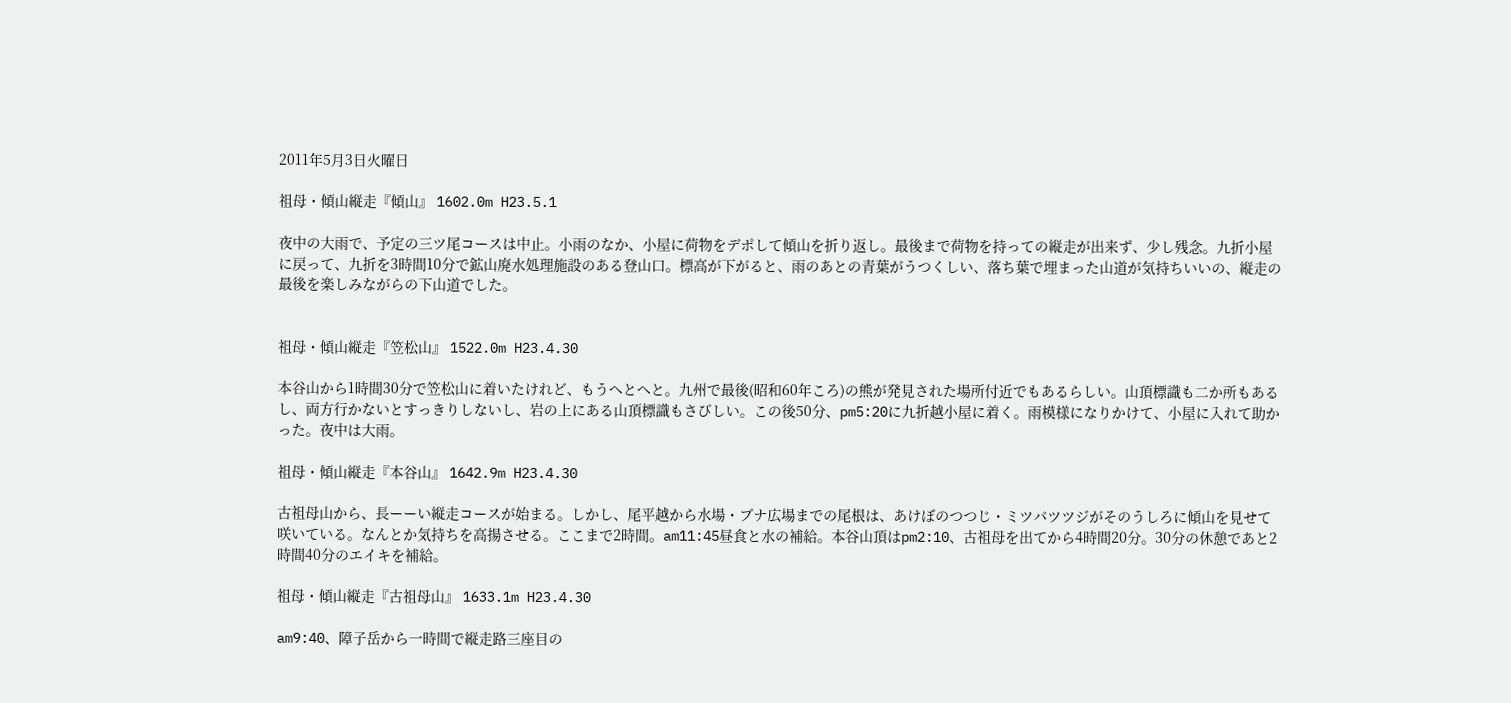2011年5月3日火曜日

祖母・傾山縦走『傾山』 1602.0m H23.5.1

夜中の大雨で、予定の三ツ尾コースは中止。小雨のなか、小屋に荷物をデポして傾山を折り返し。最後まで荷物を持っての縦走が出来ず、少し残念。九折小屋に戻って、九折を3時間10分で鉱山廃水処理施設のある登山口。標高が下がると、雨のあとの青葉がうつくしい、落ち葉で埋まった山道が気持ちいいの、縦走の最後を楽しみながらの下山道でした。


祖母・傾山縦走『笠松山』 1522.0m H23.4.30

本谷山から1時間30分で笠松山に着いたけれど、もうへとへと。九州で最後(昭和60年ころ)の熊が発見された場所付近でもあるらしい。山頂標識も二か所もあるし、両方行かないとすっきりしないし、岩の上にある山頂標識もさびしい。この後50分、pm5:20に九折越小屋に着く。雨模様になりかけて、小屋に入れて助かった。夜中は大雨。

祖母・傾山縦走『本谷山』 1642.9m H23.4.30

古祖母山から、長ーーい縦走コースが始まる。しかし、尾平越から水場・ブナ広場までの尾根は、あけぼのつつじ・ミツバツツジがそのうしろに傾山を見せて咲いている。なんとか気持ちを高揚させる。ここまで2時間。am11:45昼食と水の補給。本谷山頂はpm2:10、古祖母を出てから4時間20分。30分の休憩であと2時間40分のエイキを補給。

祖母・傾山縦走『古祖母山』 1633.1m H23.4.30

am9:40、障子岳から一時間で縦走路三座目の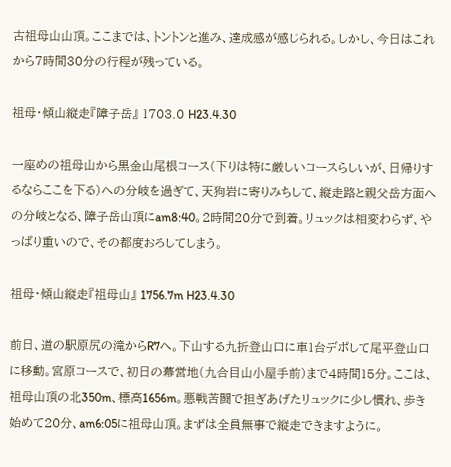古祖母山山頂。ここまでは、トントンと進み、達成感が感じられる。しかし、今日はこれから7時間30分の行程が残っている。

祖母・傾山縦走『障子岳』 1703.0 H23.4.30

一座めの祖母山から黒金山尾根コース(下りは特に厳しいコースらしいが、日帰りするならここを下る)への分岐を過ぎて、天狗岩に寄りみちして、縦走路と親父岳方面への分岐となる、障子岳山頂にam8:40。2時間20分で到着。リュックは相変わらず、やっぱり重いので、その都度おろしてしまう。

祖母・傾山縦走『祖母山』 1756.7m H23.4.30

前日、道の駅原尻の滝からR7へ。下山する九折登山口に車1台デポして尾平登山口に移動。宮原コースで、初日の幕営地(九合目山小屋手前)まで4時間15分。ここは、祖母山頂の北350m、標高1656m。悪戦苦闘で担ぎあげたリュックに少し慣れ、歩き始めて20分、am6:05に祖母山頂。まずは全員無事で縦走できますように。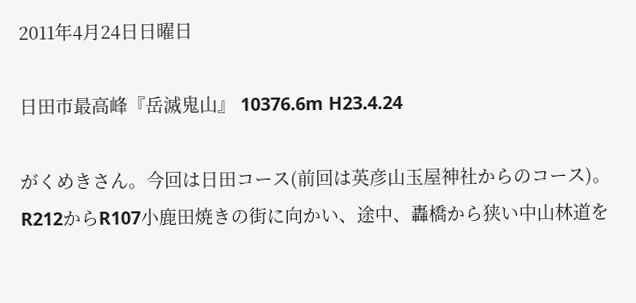2011年4月24日日曜日

日田市最高峰『岳滅鬼山』 10376.6m H23.4.24

がくめきさん。今回は日田コース(前回は英彦山玉屋神社からのコース)。R212からR107小鹿田焼きの街に向かい、途中、轟橋から狭い中山林道を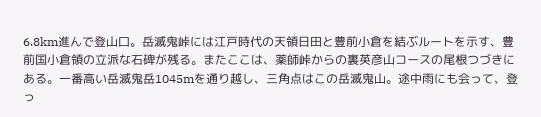6.8km進んで登山口。岳滅鬼峠には江戸時代の天領日田と豊前小倉を結ぶルートを示す、豊前国小倉領の立派な石碑が残る。またここは、薬師峠からの裏英彦山コースの尾根つづきにある。一番高い岳滅鬼岳1045mを通り越し、三角点はこの岳滅鬼山。途中雨にも会って、登っ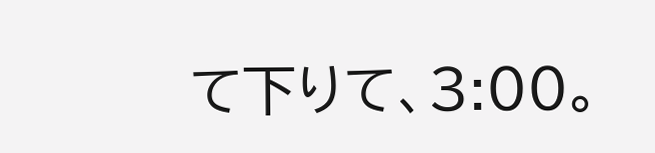て下りて、3:00。